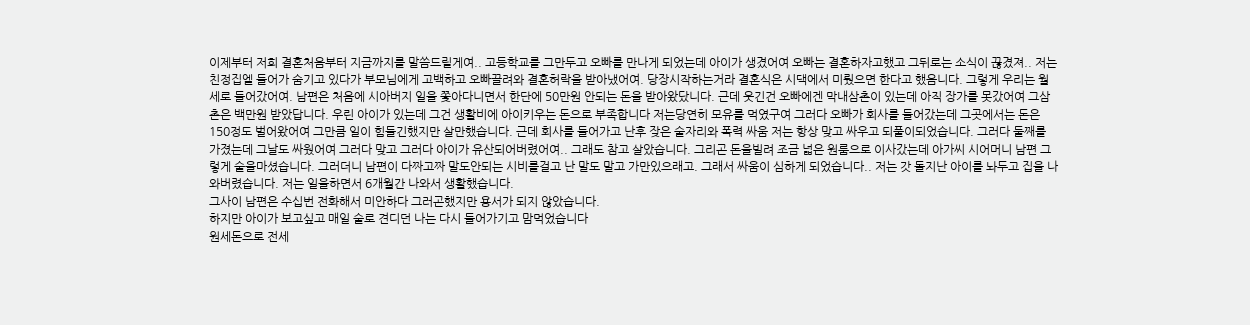이제부터 저희 결혼처음부터 지금까지를 말씀드릴게여.. 고등학교를 그만두고 오빠를 만나게 되었는데 아이가 생겼어여 오빠는 결혼하자고했고 그뒤로는 소식이 끊겼져.. 저는 친정집엘 들어가 숨기고 있다가 부모님에게 고백하고 오빠끌려와 결혼허락을 받아냈어여. 당장시작하는거라 결혼식은 시댁에서 미뤘으면 한다고 했음니다. 그렇게 우리는 월세로 들어갔어여. 남편은 처음에 시아버지 일을 쫓아다니면서 한단에 50만원 안되는 돈을 받아왔닸니다. 근데 웃긴건 오빠에겐 막내삼촌이 있는데 아직 장가를 못갔어여 그삼촌은 백만원 받았답니다. 우린 아이가 있는데 그건 생활비에 아이키우는 돈으로 부족합니다 저는당연히 모유를 먹였구여 그러다 오빠가 회사를 들어갔는데 그곳에서는 돈은 150정도 벌어왔어여 그만큼 일이 힘들긴했지만 살만했습니다. 근데 회사를 들어가고 난후 잦은 술자리와 폭력 싸움 저는 항상 맞고 싸우고 되풀이되었습니다. 그러다 둘째를 가졌는데 그날도 싸웠어여 그러다 맞고 그러다 아이가 유산되어버렸어여.. 그래도 참고 살았습니다. 그리곤 돈을빌려 조금 넓은 원룸으로 이사갔는데 아가씨 시어머니 남편 그렇게 술을마셨습니다. 그러더니 남편이 다짜고짜 말도안되는 시비를걸고 난 말도 말고 가만있으래고. 그래서 싸움이 심하게 되었습니다.. 저는 갓 돌지난 아이를 놔두고 집을 나와버렸습니다. 저는 일을하면서 6개월간 나와서 생활했습니다.
그사이 남편은 수십번 전화해서 미안하다 그러곤했지만 용서가 되지 않았습니다.
하지만 아이가 보고싶고 매일 술로 견디던 나는 다시 들어가기고 맘먹었습니다
원세돈으로 전세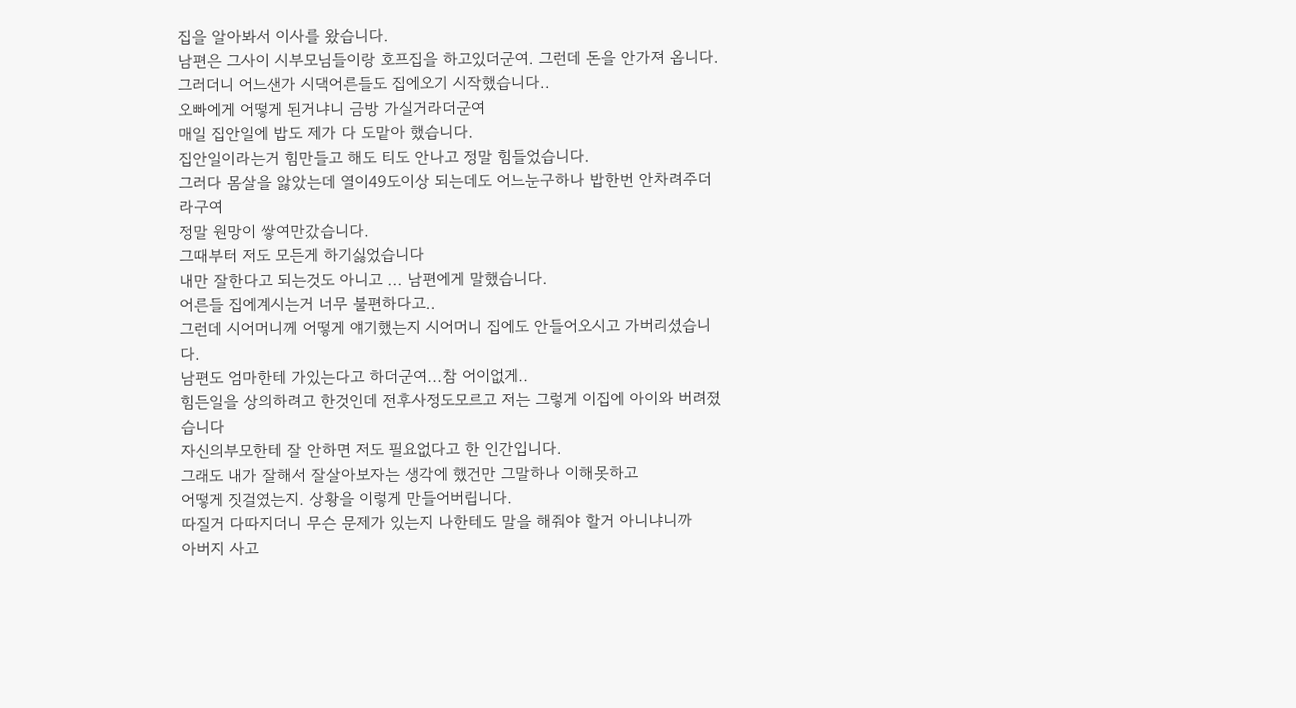집을 알아봐서 이사를 왔습니다.
남편은 그사이 시부모님들이랑 호프집을 하고있더군여. 그런데 돈을 안가져 옵니다.
그러더니 어느샌가 시댁어른들도 집에오기 시작했습니다..
오빠에게 어떻게 된거냐니 금방 가실거라더군여
매일 집안일에 밥도 제가 다 도맡아 했습니다.
집안일이라는거 힘만들고 해도 티도 안나고 정말 힘들었습니다.
그러다 몸살을 앓았는데 열이49도이상 되는데도 어느눈구하나 밥한번 안차려주더라구여
정말 원망이 쌓여만갔습니다.
그때부터 저도 모든게 하기싫었습니다
내만 잘한다고 되는것도 아니고 ... 남편에게 말했습니다.
어른들 집에계시는거 너무 불편하다고..
그런데 시어머니께 어떻게 얘기했는지 시어머니 집에도 안들어오시고 가버리셨습니다.
남편도 엄마한테 가있는다고 하더군여...참 어이없게..
힘든일을 상의하려고 한것인데 전후사정도모르고 저는 그렇게 이집에 아이와 버려졌습니다
자신의부모한테 잘 안하면 저도 필요없다고 한 인간입니다.
그래도 내가 잘해서 잘살아보자는 생각에 했건만 그말하나 이해못하고
어떻게 짓걸였는지. 상황을 이렇게 만들어버립니다.
따질거 다따지더니 무슨 문제가 있는지 나한테도 말을 해줘야 할거 아니냐니까
아버지 사고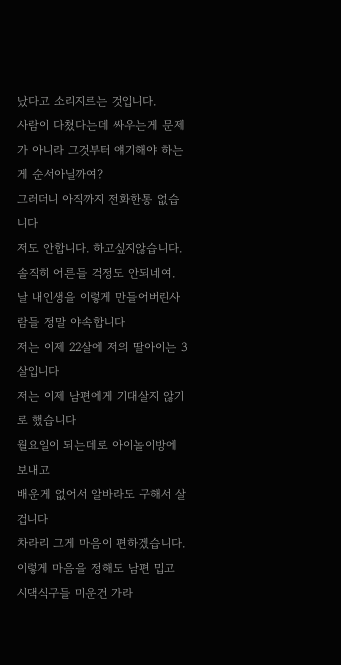났다고 소리지르는 것입니다.
사람이 다쳤다는데 싸우는게 문제가 아니라 그것부터 얘기해야 하는게 순서아닐까여?
그러더니 아직까지 전화한통 없습니다
저도 안합니다. 하고싶지않습니다. 솔직히 어른들 걱정도 안되네여.
날 내인생을 이렇게 만들어버린사람들 정말 야속합니다
저는 이제 22살에 저의 딸아이는 3살입니다
저는 이제 남편에게 기대살지 않기로 했습니다
월요일이 되는데로 아이놀이방에보내고
배운게 없어서 알바라도 구해서 살겁니다
차라리 그게 마음이 편하겠습니다. 이렇게 마음을 정해도 남편 밉고 시댁식구들 미운건 가라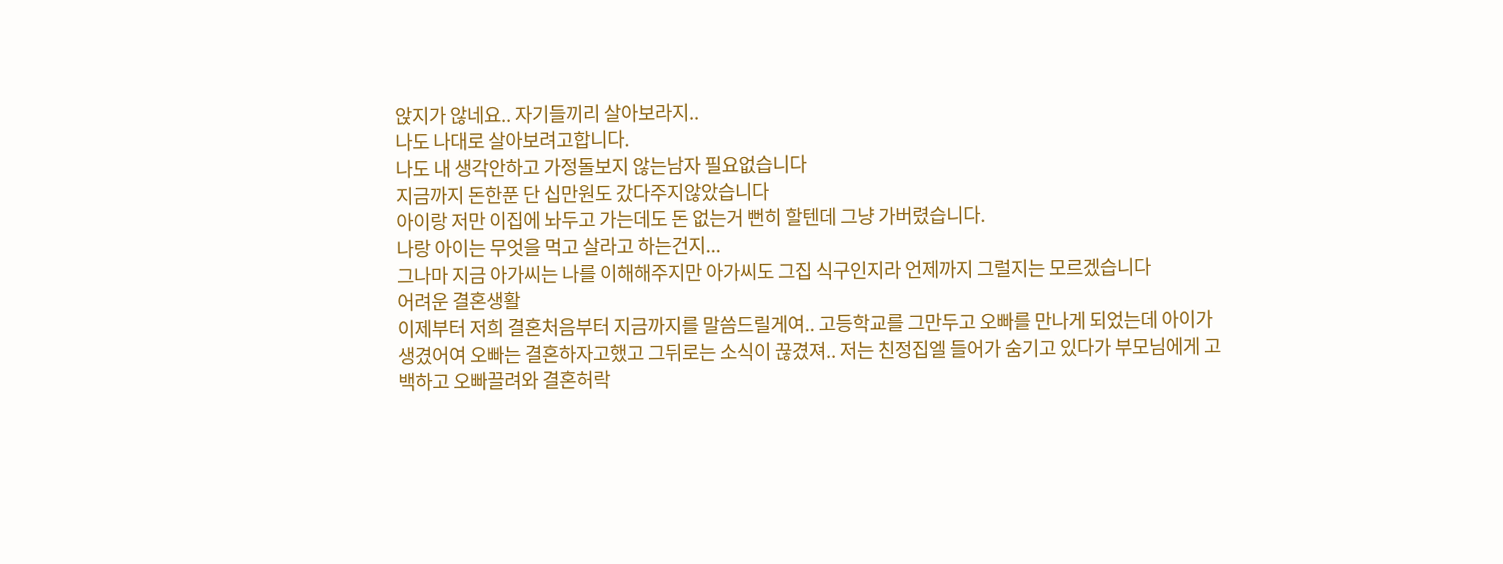앉지가 않네요.. 자기들끼리 살아보라지..
나도 나대로 살아보려고합니다.
나도 내 생각안하고 가정돌보지 않는남자 필요없습니다
지금까지 돈한푼 단 십만원도 갔다주지않았습니다
아이랑 저만 이집에 놔두고 가는데도 돈 없는거 뻔히 할텐데 그냥 가버렸습니다.
나랑 아이는 무엇을 먹고 살라고 하는건지...
그나마 지금 아가씨는 나를 이해해주지만 아가씨도 그집 식구인지라 언제까지 그럴지는 모르겠습니다
어려운 결혼생활
이제부터 저희 결혼처음부터 지금까지를 말씀드릴게여.. 고등학교를 그만두고 오빠를 만나게 되었는데 아이가 생겼어여 오빠는 결혼하자고했고 그뒤로는 소식이 끊겼져.. 저는 친정집엘 들어가 숨기고 있다가 부모님에게 고백하고 오빠끌려와 결혼허락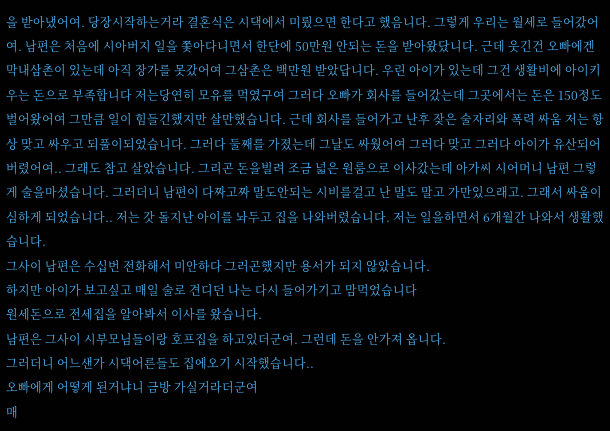을 받아냈어여. 당장시작하는거라 결혼식은 시댁에서 미뤘으면 한다고 했음니다. 그렇게 우리는 월세로 들어갔어여. 남편은 처음에 시아버지 일을 쫓아다니면서 한단에 50만원 안되는 돈을 받아왔닸니다. 근데 웃긴건 오빠에겐 막내삼촌이 있는데 아직 장가를 못갔어여 그삼촌은 백만원 받았답니다. 우린 아이가 있는데 그건 생활비에 아이키우는 돈으로 부족합니다 저는당연히 모유를 먹였구여 그러다 오빠가 회사를 들어갔는데 그곳에서는 돈은 150정도 벌어왔어여 그만큼 일이 힘들긴했지만 살만했습니다. 근데 회사를 들어가고 난후 잦은 술자리와 폭력 싸움 저는 항상 맞고 싸우고 되풀이되었습니다. 그러다 둘째를 가졌는데 그날도 싸웠어여 그러다 맞고 그러다 아이가 유산되어버렸어여.. 그래도 참고 살았습니다. 그리곤 돈을빌려 조금 넓은 원룸으로 이사갔는데 아가씨 시어머니 남편 그렇게 술을마셨습니다. 그러더니 남편이 다짜고짜 말도안되는 시비를걸고 난 말도 말고 가만있으래고. 그래서 싸움이 심하게 되었습니다.. 저는 갓 돌지난 아이를 놔두고 집을 나와버렸습니다. 저는 일을하면서 6개월간 나와서 생활했습니다.
그사이 남편은 수십번 전화해서 미안하다 그러곤했지만 용서가 되지 않았습니다.
하지만 아이가 보고싶고 매일 술로 견디던 나는 다시 들어가기고 맘먹었습니다
원세돈으로 전세집을 알아봐서 이사를 왔습니다.
남편은 그사이 시부모님들이랑 호프집을 하고있더군여. 그런데 돈을 안가져 옵니다.
그러더니 어느샌가 시댁어른들도 집에오기 시작했습니다..
오빠에게 어떻게 된거냐니 금방 가실거라더군여
매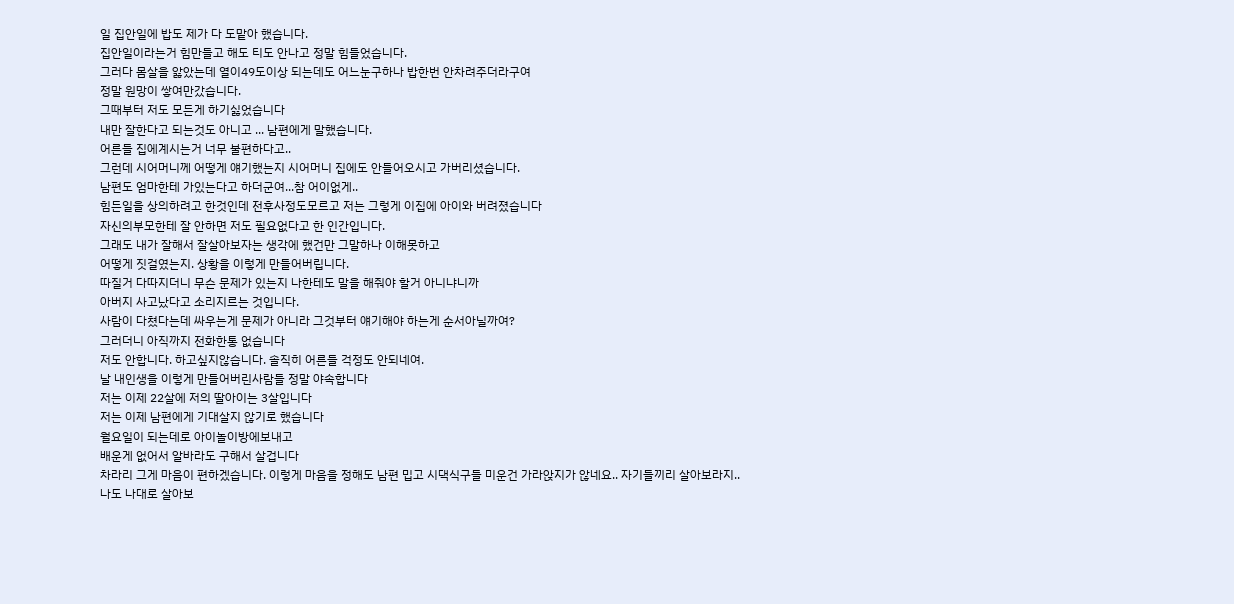일 집안일에 밥도 제가 다 도맡아 했습니다.
집안일이라는거 힘만들고 해도 티도 안나고 정말 힘들었습니다.
그러다 몸살을 앓았는데 열이49도이상 되는데도 어느눈구하나 밥한번 안차려주더라구여
정말 원망이 쌓여만갔습니다.
그때부터 저도 모든게 하기싫었습니다
내만 잘한다고 되는것도 아니고 ... 남편에게 말했습니다.
어른들 집에계시는거 너무 불편하다고..
그런데 시어머니께 어떻게 얘기했는지 시어머니 집에도 안들어오시고 가버리셨습니다.
남편도 엄마한테 가있는다고 하더군여...참 어이없게..
힘든일을 상의하려고 한것인데 전후사정도모르고 저는 그렇게 이집에 아이와 버려졌습니다
자신의부모한테 잘 안하면 저도 필요없다고 한 인간입니다.
그래도 내가 잘해서 잘살아보자는 생각에 했건만 그말하나 이해못하고
어떻게 짓걸였는지. 상황을 이렇게 만들어버립니다.
따질거 다따지더니 무슨 문제가 있는지 나한테도 말을 해줘야 할거 아니냐니까
아버지 사고났다고 소리지르는 것입니다.
사람이 다쳤다는데 싸우는게 문제가 아니라 그것부터 얘기해야 하는게 순서아닐까여?
그러더니 아직까지 전화한통 없습니다
저도 안합니다. 하고싶지않습니다. 솔직히 어른들 걱정도 안되네여.
날 내인생을 이렇게 만들어버린사람들 정말 야속합니다
저는 이제 22살에 저의 딸아이는 3살입니다
저는 이제 남편에게 기대살지 않기로 했습니다
월요일이 되는데로 아이놀이방에보내고
배운게 없어서 알바라도 구해서 살겁니다
차라리 그게 마음이 편하겠습니다. 이렇게 마음을 정해도 남편 밉고 시댁식구들 미운건 가라앉지가 않네요.. 자기들끼리 살아보라지..
나도 나대로 살아보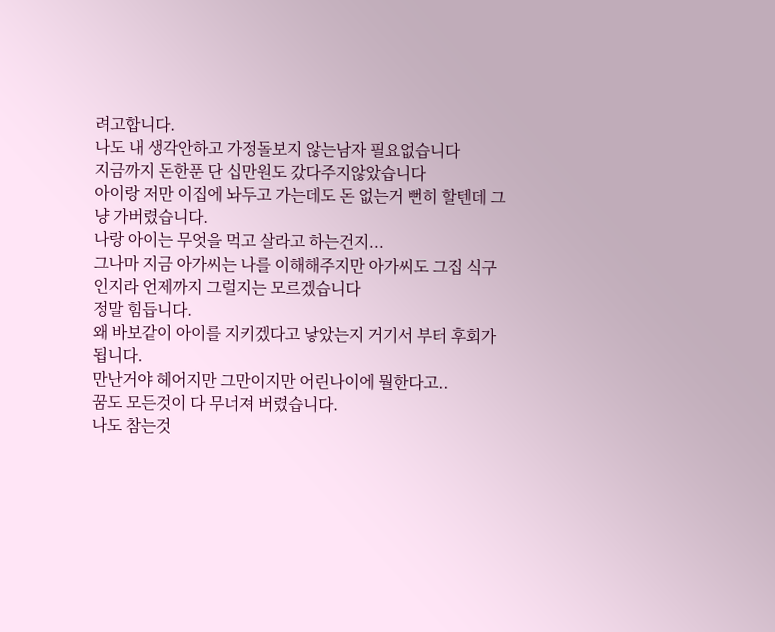려고합니다.
나도 내 생각안하고 가정돌보지 않는남자 필요없습니다
지금까지 돈한푼 단 십만원도 갔다주지않았습니다
아이랑 저만 이집에 놔두고 가는데도 돈 없는거 뻔히 할텐데 그냥 가버렸습니다.
나랑 아이는 무엇을 먹고 살라고 하는건지...
그나마 지금 아가씨는 나를 이해해주지만 아가씨도 그집 식구인지라 언제까지 그럴지는 모르겠습니다
정말 힘듭니다.
왜 바보같이 아이를 지키겠다고 낳았는지 거기서 부터 후회가 됩니다.
만난거야 헤어지만 그만이지만 어린나이에 뭘한다고..
꿈도 모든것이 다 무너져 버렸습니다.
나도 참는것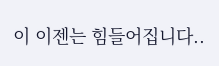이 이젠는 힘들어집니다..